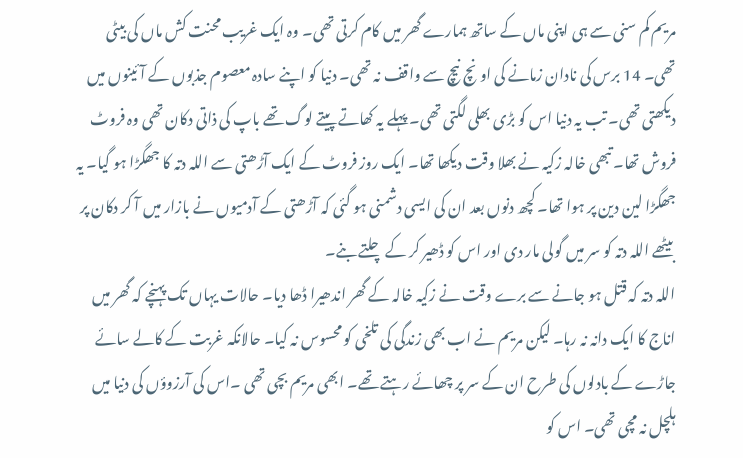مریم کم سنی سے ہی اپنی ماں کے ساتھ ہمارے گھر میں کام کرتی تھی۔ وہ ایک غریب محنت کش ماں کی بیٹی تھی۔ 14 برس کی نادان زمانے کی اونچ نیچ سے واقف نہ تھی۔ دنیا کو اپنے سادہ معصوم جذبوں کے آئینوں میں دیکھتی تھی۔ تب یہ دنیا اس کو بڑی بھلی لگتی تھی۔ پہلے یہ کھاتے پیتے لوگ تھے باپ کی ذاتی دکان تھی وہ فروٹ فروش تھا۔ تبھی خالہ زکیہ نے بھلا وقت دیکھا تھا۔ ایک روز فروٹ کے ایک آڑھتی سے اللہ دتہ کا جھگڑا ہو گیا۔ یہ جھگڑا لین دین پر ہوا تھا۔ کچھ دنوں بعد ان کی ایسی دشمنی ہو گئی کہ آڑھتی کے آدمیوں نے بازار میں آ کر دکان پر بیٹھے اللہ دتہ کو سر میں گولی مار دی اور اس کو ڈھیر کر کے چلتے بنے۔
اللہ دتہ کہ قتل ہو جانے سے برے وقت نے زکیہ خالہ کے گھر اندھیرا ڈھا دیا۔ حالات یہاں تک پہنچے کہ گھر میں اناج کا ایک دانہ نہ رہا۔ لیکن مریم نے اب بھی زندگی کی تلخی کو محسوس نہ کیا۔ حالانکہ غربت کے کالے سائے جاڑے کے بادلوں کی طرح ان کے سر پر چھائے رہتے تھے۔ ابھی مریم بچی تھی ۔اس کی آرزوؤں کی دنیا میں ہلچل نہ مچی تھی۔ اس کو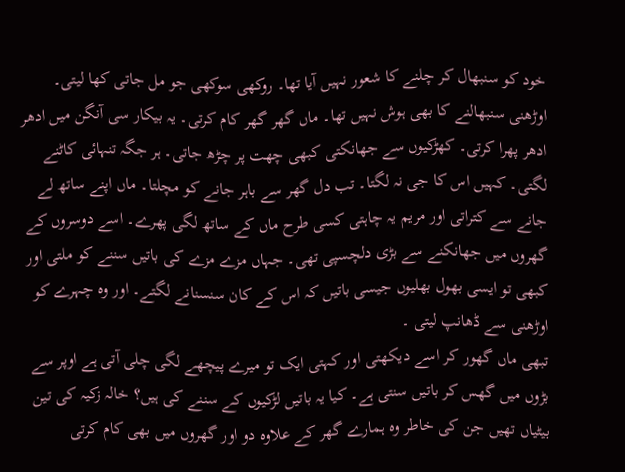خود کو سنبھال کر چلنے کا شعور نہیں آیا تھا۔ روکھی سوکھی جو مل جاتی کھا لیتی۔ اوڑھنی سنبھالنے کا بھی ہوش نہیں تھا۔ ماں گھر گھر کام کرتی۔ یہ بیکار سی آنگن میں ادھر ادھر پھرا کرتی۔ کھڑکیوں سے جھانکتی کبھی چھت پر چڑھ جاتی۔ ہر جگہ تنہائی کاٹنے لگتی۔ کہیں اس کا جی نہ لگتا۔ تب دل گھر سے باہر جانے کو مچلتا۔ ماں اپنے ساتھ لے جانے سے کتراتی اور مریم یہ چاہتی کسی طرح ماں کے ساتھ لگی پھرے۔ اسے دوسروں کے گھروں میں جھانکنے سے بڑی دلچسپی تھی۔ جہاں مزے مزے کی باتیں سننے کو ملتی اور کبھی تو ایسی بھول بھلیوں جیسی باتیں کہ اس کے کان سنسنانے لگتے۔ اور وہ چہرے کو اوڑھنی سے ڈھانپ لیتی ۔
تبھی ماں گھور کر اسے دیکھتی اور کہتی ایک تو میرے پیچھے لگی چلی آتی ہے اوپر سے بڑوں میں گھس کر باتیں سنتی ہے۔ کیا یہ باتیں لڑکیوں کے سننے کی ہیں؟ خالہ زکیہ کی تین بیٹیاں تھیں جن کی خاطر وہ ہمارے گھر کے علاوہ دو اور گھروں میں بھی کام کرتی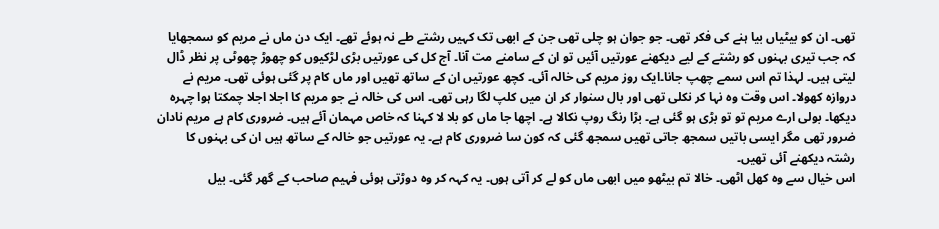تھی۔ ان کو بیٹیاں بیا ہنے کی فکر تھی۔ جو جوان ہو چلی تھی جن کے ابھی تک کہیں رشتے طے نہ ہوئے تھے۔ ایک دن ماں نے مریم کو سمجھایا کہ جب تیری بہنوں کو رشتے کے لیے دیکھنے عورتیں آئیں تو ان کے سامنے مت آنا۔ آج کل کی عورتیں بڑی لڑکیوں کو چھوڑ چھوٹی پر نظر ڈال لیتی ہیں۔ لہذا تم اس سمے چھپ جانا۔ایک روز مریم کی خالہ آئی۔ کچھ عورتیں ان کے ساتھ تھیں اور ماں کام پر گئی ہوئی تھی۔ مریم نے دروازہ کھولا۔ اس وقت وہ نہا کر نکلی تھی اور بال سنوار کر ان میں کلپ لگا رہی تھی۔ اس کی خالہ نے جو مریم کا اجلا اجلا چمکتا ہوا چہرہ دیکھا۔ بولی ارے مریم تو تو بڑی ہو گئی ہے۔ بڑا رنگ روپ نکالا ہے۔ اچھا جا ماں کو بلا لا کہنا کہ خاص مہمان آئے ہیں۔ ضروری کام ہے مریم نادان ضرور تھی مگر ایسی باتیں سمجھ جاتی تھیں سمجھ گئی کہ کون سا ضروری کام ہے۔ یہ عورتیں جو خالہ کے ساتھ ہیں ان کی بہنوں کا رشتہ دیکھنے آئی تھیں۔
اس خیال سے وہ کھل اٹھی۔ خالا تم بیٹھو میں ابھی ماں کو لے کر آتی ہوں۔ یہ کہہ کر وہ دوڑتی ہوئی فہیم صاحب کے گھر گئی۔ بیل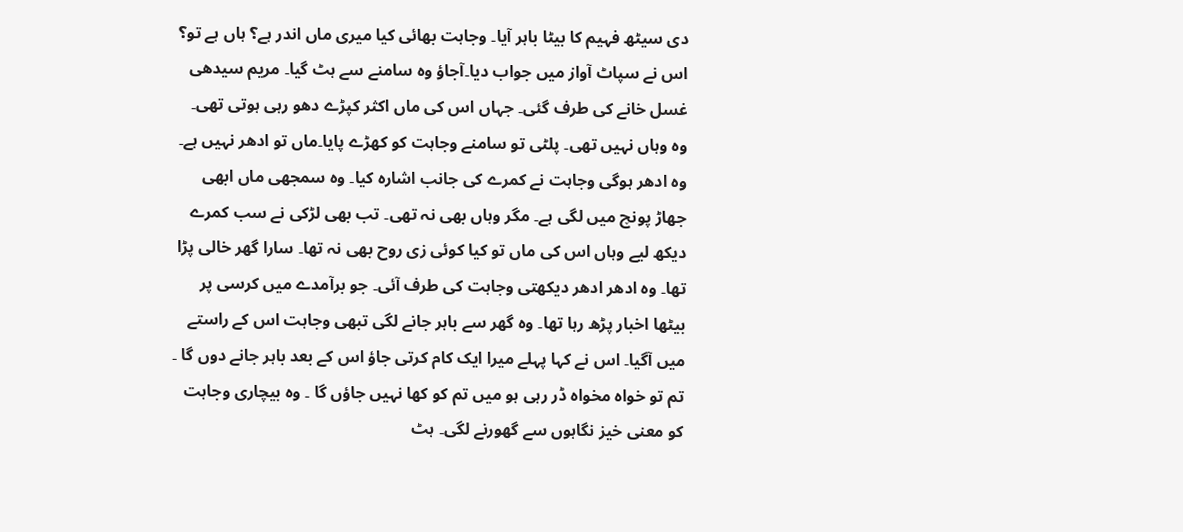دی سیٹھ فہیم کا بیٹا باہر آیا۔ وجاہت بھائی کیا میری ماں اندر ہے؟ ہاں ہے تو؟ اس نے سپاٹ آواز میں جواب دیا۔آجاؤ وہ سامنے سے ہٹ گیا۔ مریم سیدھی غسل خانے کی طرف گئی۔ جہاں اس کی ماں اکثر کپڑے دھو رہی ہوتی تھی۔ وہ وہاں نہیں تھی۔ پلٹی تو سامنے وجاہت کو کھڑے پایا۔ماں تو ادھر نہیں ہے۔ وہ ادھر ہوگی وجاہت نے کمرے کی جانب اشارہ کیا۔ وہ سمجھی ماں ابھی جھاڑ پونچ میں لگی ہے۔ مگر وہاں بھی نہ تھی۔ تب بھی لڑکی نے سب کمرے دیکھ لیے وہاں اس کی ماں تو کیا کوئی زی روح بھی نہ تھا۔ سارا گھر خالی پڑا تھا۔ وہ ادھر ادھر دیکھتی وجاہت کی طرف آئی۔ جو برآمدے میں کرسی پر بیٹھا اخبار پڑھ رہا تھا۔ وہ گھر سے باہر جانے لگی تبھی وجاہت اس کے راستے میں آگیا۔ اس نے کہا پہلے میرا ایک کام کرتی جاؤ اس کے بعد باہر جانے دوں گا ۔ تم تو خواہ مخواہ ڈر رہی ہو میں تم کو کھا نہیں جاؤں گا ۔ وہ بیچاری وجاہت کو معنی خیز نگاہوں سے گھورنے لگی۔ ہٹ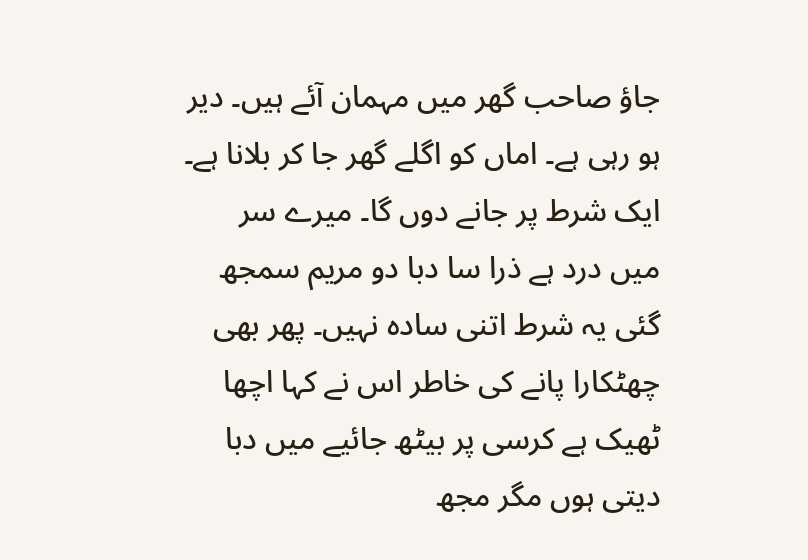جاؤ صاحب گھر میں مہمان آئے ہیں۔ دیر ہو رہی ہے۔ اماں کو اگلے گھر جا کر بلانا ہے۔ ایک شرط پر جانے دوں گا۔ میرے سر میں درد ہے ذرا سا دبا دو مریم سمجھ گئی یہ شرط اتنی سادہ نہیں۔ پھر بھی چھٹکارا پانے کی خاطر اس نے کہا اچھا ٹھیک ہے کرسی پر بیٹھ جائیے میں دبا دیتی ہوں مگر مجھ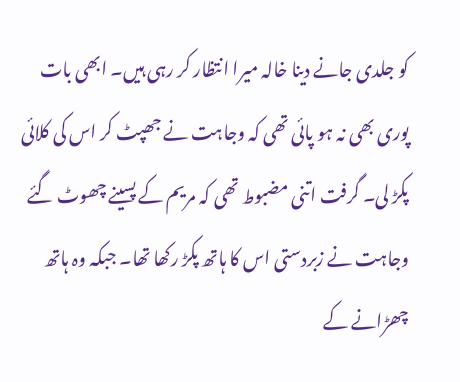کو جلدی جانے دینا خالہ میرا انتظار کر رہی ہیں۔ ابھی بات پوری بھی نہ ہو پائی تھی کہ وجاہت نے جھپٹ کر اس کی کلائی پکڑ لی۔ گرفت اتنی مضبوط تھی کہ مریم کے پسینے چھوٹ گئے وجاہت نے زبردستی اس کا ہاتھ پکڑ رکھا تھا۔ جبکہ وہ ہاتھ چھڑانے کے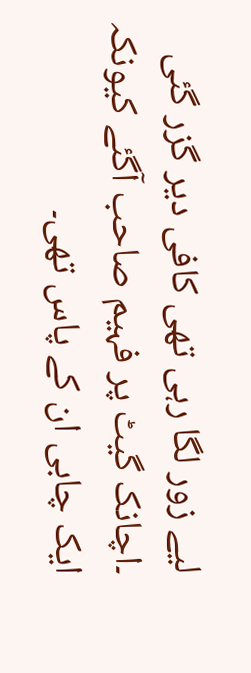لیے زور لگا رہی تھی کافی دیر گزر گئی ۔اچانک گیٹ پر فہیم صاحب آگئے کیونکہ ایک چابی ان کے پاس تھی۔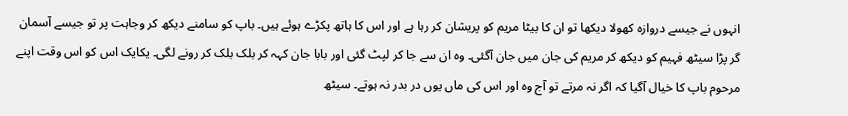انہوں نے جیسے دروازہ کھولا دیکھا تو ان کا بیٹا مریم کو پریشان کر رہا ہے اور اس کا ہاتھ پکڑے ہوئے ہیں۔ باپ کو سامنے دیکھ کر وجاہت پر تو جیسے آسمان گر پڑا سیٹھ فہیم کو دیکھ کر مریم کی جان میں جان آگئی۔ وہ ان سے جا کر لپٹ گئی اور بابا جان کہہ کر بلک بلک کر رونے لگی۔ یکایک اس کو اس وقت اپنے مرحوم باپ کا خیال آگیا کہ اگر نہ مرتے تو آج وہ اور اس کی ماں یوں در بدر نہ ہوتے۔ سیٹھ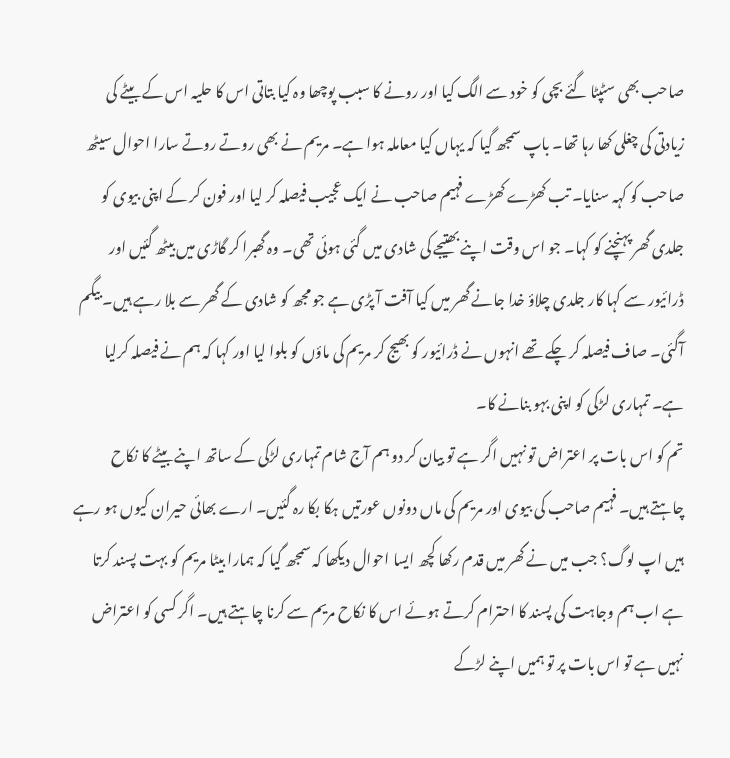صاحب بھی سٹپٹا گئے بچی کو خود سے الگ کیا اور رونے کا سبب پوچھا وہ کیا بتاتی اس کا حلیہ اس کے بیٹے کی زیادتی کی چغلی کھا رہا تھا۔ باپ سمجھ گیا کہ یہاں کیا معاملہ ہوا ہے۔ مریم نے بھی روتے روتے سارا احوال سیٹھ صاحب کو کہہ سنایا۔ تب کھڑے کھڑے فہیم صاحب نے ایک عجیب فیصلہ کر لیا اور فون کر کے اپنی بیوی کو جلدی گھر پہنچنے کو کہا۔ جو اس وقت اپنے بھتیجے کی شادی میں گئی ہوئی تھی۔ وہ گھبرا کر گاڑی میں بیٹھ گئیں اور ڈرائیور سے کہا کار جلدی چلاؤ خدا جانے گھر میں کیا آفت آ پڑی ہے جو مجھ کو شادی کے گھر سے بلا رہے ہیں۔ بیگم آگئی۔ صاف فیصلہ کر چکے تھے انہوں نے ڈرائیور کو بھیج کر مریم کی ماؤں کو بلوا لیا اور کہا کہ ہم نے فیصلہ کرلیا ہے۔ تمہاری لڑکی کو اپنی بہو بنانے کا۔
تم کو اس بات پر اعتراض تو نہیں اگر ہے تو بیان کر دو ہم آج شام تمہاری لڑکی کے ساتھ اپنے بیٹے کا نکاح چاہتے ہیں۔ فہیم صاحب کی بیوی اور مریم کی ماں دونوں عورتیں ہکا بکا رہ گئیں۔ ارے بھائی حیران کیوں ہو رہے ہیں اپ لوگ؟ جب میں نے گھر میں قدم رکھا کچھ ایسا احوال دیکھا کہ سمجھ گیا کہ ہمارا بیٹا مریم کو بہت پسند کرتا ہے اب ہم وجاہت کی پسند کا احترام کرتے ہوئے اس کا نکاح مریم سے کرنا چاہتے ہیں۔ اگر کسی کو اعتراض نہیں ہے تو اس بات پر تو ہمیں اپنے لڑکے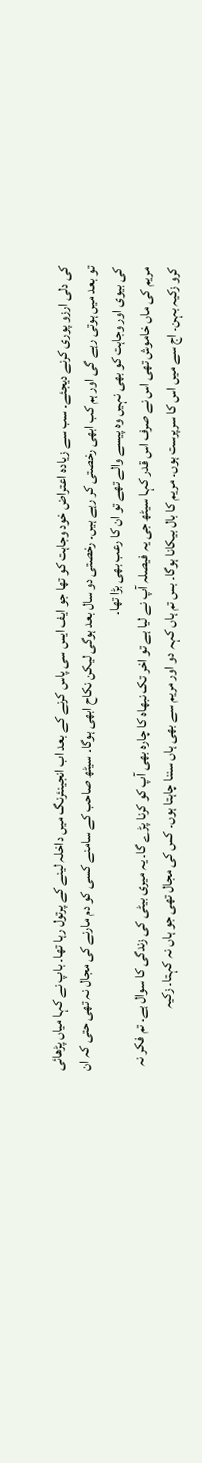کی دلی ارزو پوری کرنے دیجئے۔ سب سے زیادہ اعتراض خود وجاہت کو تھا جو ایف ایس سی پاس کرنے کے بعد اب انجینئرنگ میں داخلہ لینے کے پرتول رہا تھا۔ باپ نے کہا میاں پڑھائی تو بعد میں ہوتی رہے گی اور ہم کب ابھی رخصتی کر رہے ہیں۔ رخصتی دو سال بعد ہوگی لیکن نکاح ابھی ہوگا۔ سیٹھ صاحب کے سامنے کسی کو دم مارنے کی مجال نہ تھی حتی کہ ان کی بیوی اور وجاہت کو بھی نہیں وہ پیسے والے تھے تو ان کا رعب بھی بڑا تھا۔
مریم کی ماں خاموش تھی اس نے صرف اس قدر کہا سیٹھ جی یہ فیصلہ آپ نے لیا ہے تو اخر تک نبھاہ کا چارہ بھی آپ کو کرنا پڑے گا۔ یہ میری بیٹی کی زندگی کا سوال ہے۔ تم فکر نہ کرو زکیہ بہن۔ اج سے میں اس کا سرپرست ہوں۔ مریم کا بال بیکانا ہوگا۔ بس تم ہاں کہہ دو اور مریم سے بھی ہاں سننا چاہتا ہوں۔ کس کی مجال تھی جو ہاں نہ کہتا۔ زکیہ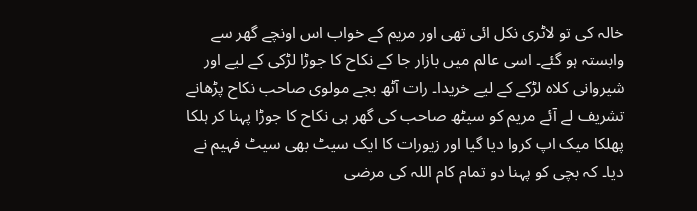خالہ کی تو لاٹری نکل ائی تھی اور مریم کے خواب اس اونچے گھر سے وابستہ ہو گئے۔ اسی عالم میں بازار جا کے نکاح کا جوڑا لڑکی کے لیے اور شیروانی کلاہ لڑکے کے لیے خریدا۔ رات آٹھ بجے مولوی صاحب نکاح پڑھانے تشریف لے آئے مریم کو سیٹھ صاحب کی گھر ہی نکاح کا جوڑا پہنا کر ہلکا پھلکا میک اپ کروا دیا گیا اور زیورات کا ایک سیٹ بھی سیٹ فہیم نے دیا۔ کہ بچی کو پہنا دو تمام کام اللہ کی مرضی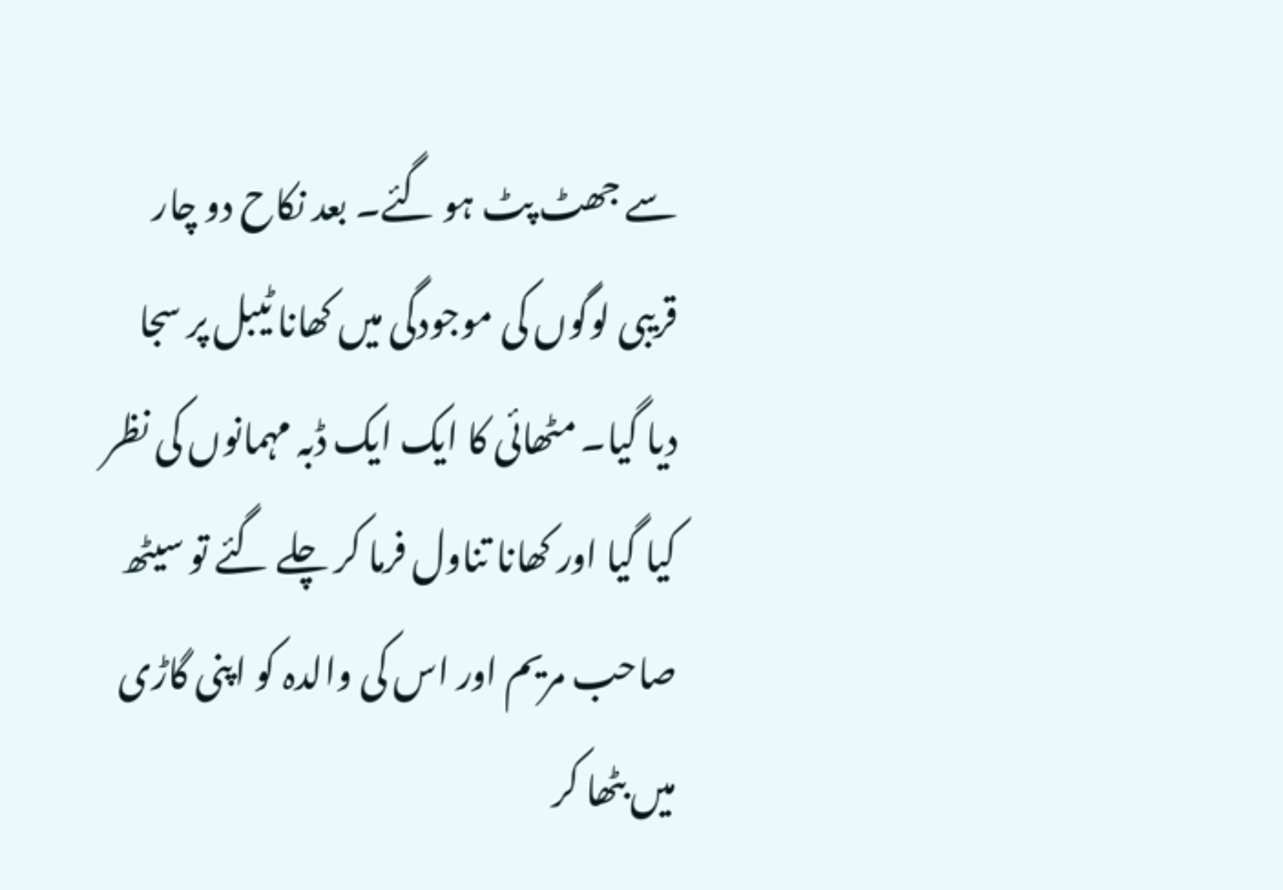سے جھٹ پٹ ہو گئے۔ بعد نکاح دو چار قریبی لوگوں کی موجودگی میں کھانا ٹیبل پر سجا دیا گیا۔ مٹھائی کا ایک ایک ڈبہ مہمانوں کی نظر کیا گیا اور کھانا تناول فرما کر چلے گئے تو سیٹھ صاحب مریم اور اس کی والدہ کو اپنی گاڑی میں بٹھا کر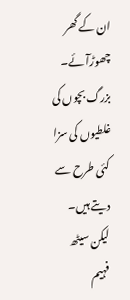ان کے گھر چھوڑآئے۔
بزرگ بچوں کی غلطیوں کی سزا کئی طرح سے دیتے ہیں۔ لیکن سیٹھ فہیم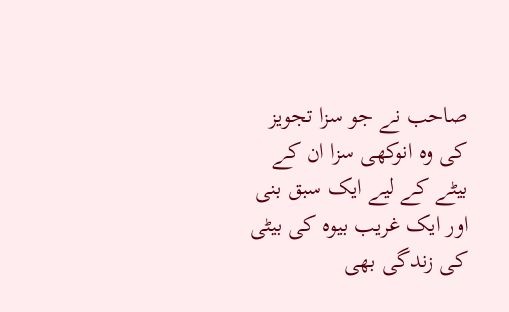صاحب نے جو سزا تجویز کی وہ انوکھی سزا ان کے بیٹے کے لیے ایک سبق بنی اور ایک غریب بیوہ کی بیٹی کی زندگی بھی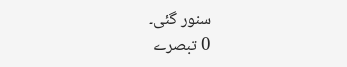سنور گئی۔
0 تبصرے